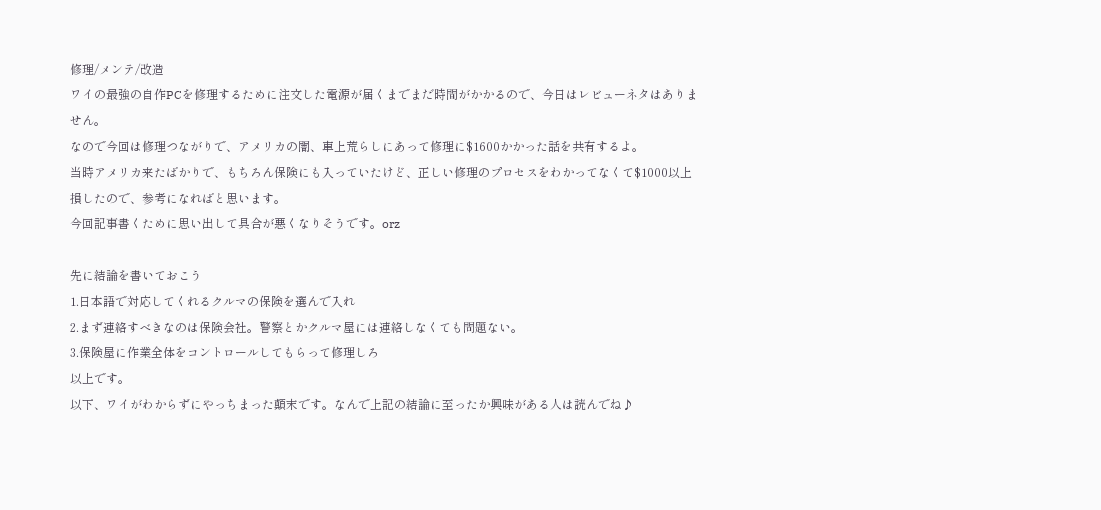修理/メンテ/改造
ワイの最強の自作PCを修理するために注文した電源が届くまでまだ時間がかかるので、今日はレビューネタはありません。
なので今回は修理つながりで、アメリカの闇、車上荒らしにあって修理に$1600かかった話を共有するよ。
当時アメリカ来たばかりで、もちろん保険にも入っていたけど、正しい修理のプロセスをわかってなくて$1000以上損したので、参考になればと思います。
今回記事書くために思い出して具合が悪くなりそうです。orz

先に結論を書いておこう
1.日本語で対応してくれるクルマの保険を選んで入れ
2.まず連絡すべきなのは保険会社。警察とかクルマ屋には連絡しなくても問題ない。
3.保険屋に作業全体をコントロールしてもらって修理しろ
以上です。
以下、ワイがわからずにやっちまった顛末です。なんで上記の結論に至ったか興味がある人は読んでね♪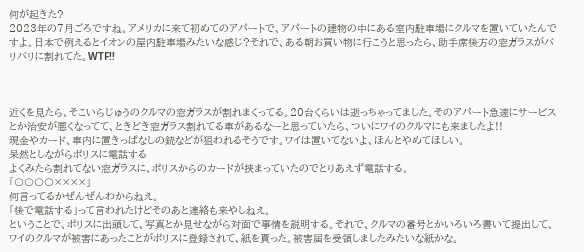何が起きた?
2023年の7月ごろですね。アメリカに来て初めてのアパートで、アパートの建物の中にある室内駐車場にクルマを置いていたんですよ。日本で例えるとイオンの屋内駐車場みたいな感じ?それで、ある朝お買い物に行こうと思ったら、助手席後方の窓ガラスがバリバリに割れてた。WTF!!



近くを見たら、そこいらじゅうのクルマの窓ガラスが割れまくってる。20台くらいは逝っちゃってました。そのアパート急速にサービスとか治安が悪くなってて、ときどき窓ガラス割れてる車があるなーと思っていたら、ついにワイのクルマにも来ましたよ!!
現金やカード、車内に置きっぱなしの銃などが狙われるそうです。ワイは置いてないよ、ほんとやめてほしい。
呆然としながらポリスに電話する
よくみたら割れてない窓ガラスに、ポリスからのカードが挟まっていたのでとりあえず電話する。
「〇〇〇〇××××」
何言ってるかぜんぜんわからねえ。
「後で電話する」って言われたけどそのあと連絡も来やしねえ。
ということで、ポリスに出頭して、写真とか見せながら対面で事情を説明する。それで、クルマの番号とかいろいろ書いて提出して、ワイのクルマが被害にあったことがポリスに登録されて、紙を貰った。被害届を受領しましたみたいな紙かな。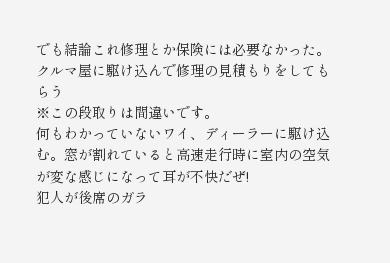でも結論これ修理とか保険には必要なかった。
クルマ屋に駆け込んで修理の見積もりをしてもらう
※この段取りは間違いです。
何もわかっていないワイ、ディーラーに駆け込む。窓が割れていると高速走行時に室内の空気が変な感じになって耳が不快だぜ!
犯人が後席のガラ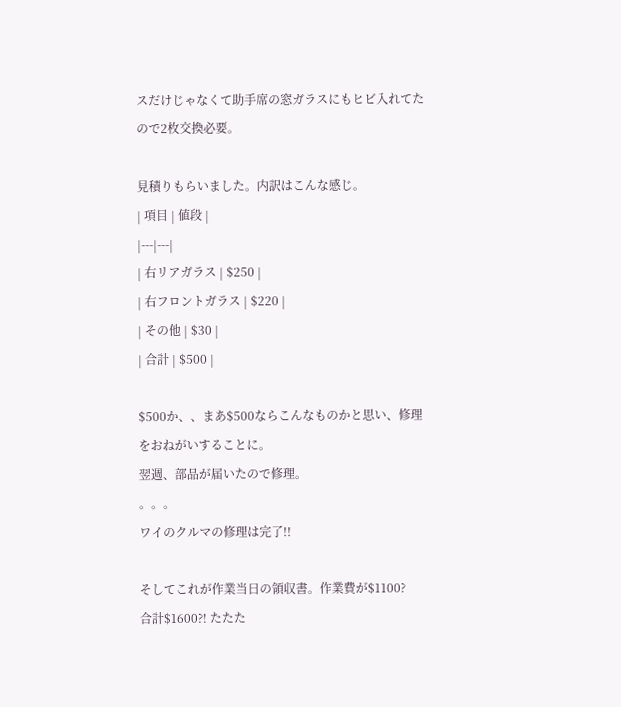スだけじゃなくて助手席の窓ガラスにもヒビ入れてたので2枚交換必要。

見積りもらいました。内訳はこんな感じ。
| 項目 | 値段 |
|---|---|
| 右リアガラス | $250 |
| 右フロントガラス | $220 |
| その他 | $30 |
| 合計 | $500 |

$500か、、まあ$500ならこんなものかと思い、修理をおねがいすることに。
翌週、部品が届いたので修理。
。。。
ワイのクルマの修理は完了!!

そしてこれが作業当日の領収書。作業費が$1100?
合計$1600?! たたた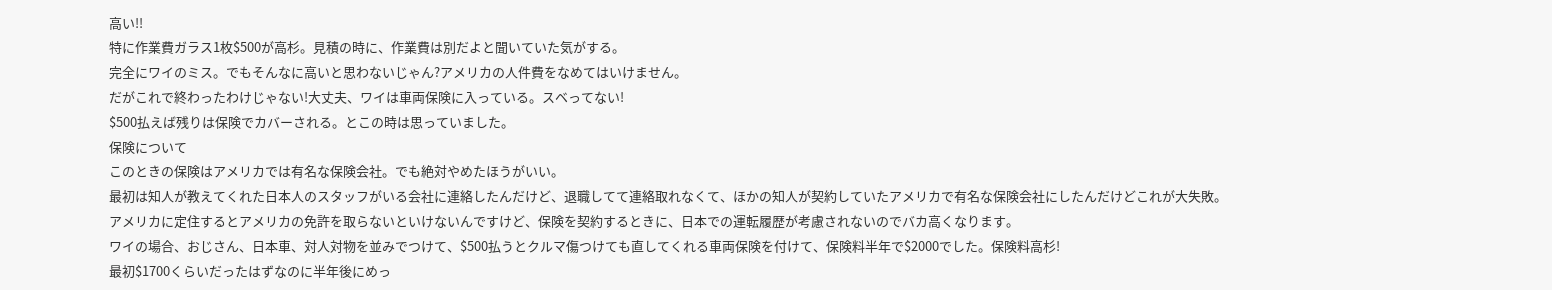高い!!
特に作業費ガラス1枚$500が高杉。見積の時に、作業費は別だよと聞いていた気がする。
完全にワイのミス。でもそんなに高いと思わないじゃん?アメリカの人件費をなめてはいけません。
だがこれで終わったわけじゃない!大丈夫、ワイは車両保険に入っている。スベってない!
$500払えば残りは保険でカバーされる。とこの時は思っていました。
保険について
このときの保険はアメリカでは有名な保険会社。でも絶対やめたほうがいい。
最初は知人が教えてくれた日本人のスタッフがいる会社に連絡したんだけど、退職してて連絡取れなくて、ほかの知人が契約していたアメリカで有名な保険会社にしたんだけどこれが大失敗。
アメリカに定住するとアメリカの免許を取らないといけないんですけど、保険を契約するときに、日本での運転履歴が考慮されないのでバカ高くなります。
ワイの場合、おじさん、日本車、対人対物を並みでつけて、$500払うとクルマ傷つけても直してくれる車両保険を付けて、保険料半年で$2000でした。保険料高杉!
最初$1700くらいだったはずなのに半年後にめっ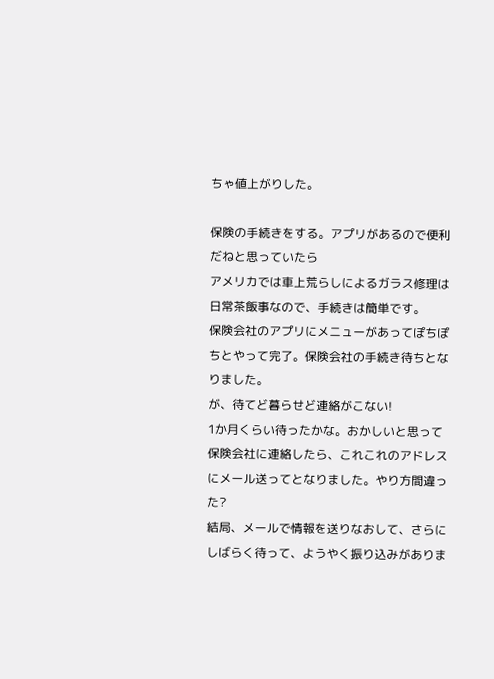ちゃ値上がりした。

保険の手続きをする。アプリがあるので便利だねと思っていたら
アメリカでは車上荒らしによるガラス修理は日常茶飯事なので、手続きは簡単です。
保険会社のアプリにメニューがあってぽちぽちとやって完了。保険会社の手続き待ちとなりました。
が、待てど暮らせど連絡がこない!
1か月くらい待ったかな。おかしいと思って保険会社に連絡したら、これこれのアドレスにメール送ってとなりました。やり方間違った?
結局、メールで情報を送りなおして、さらにしばらく待って、ようやく振り込みがありま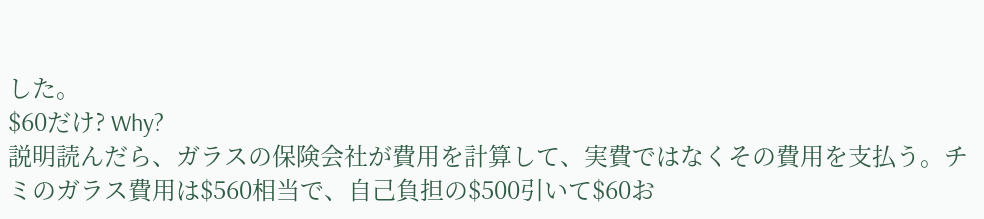した。
$60だけ? Why?
説明読んだら、ガラスの保険会社が費用を計算して、実費ではなくその費用を支払う。チミのガラス費用は$560相当で、自己負担の$500引いて$60お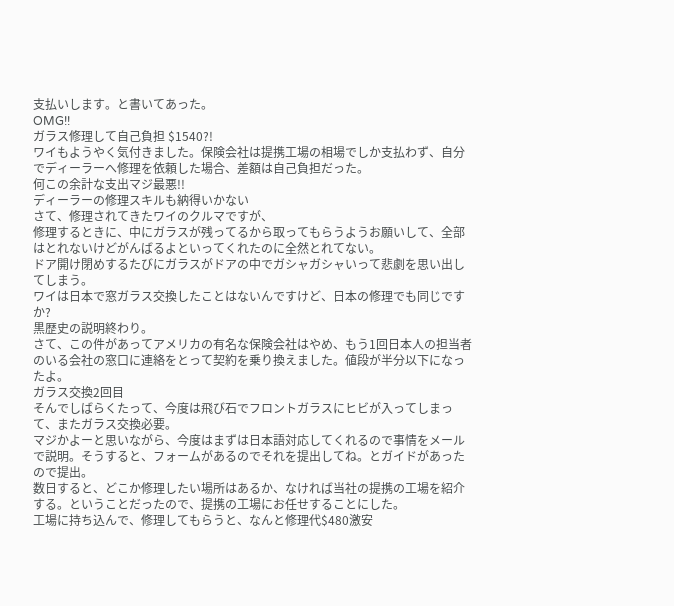支払いします。と書いてあった。
OMG!!
ガラス修理して自己負担 $1540?!
ワイもようやく気付きました。保険会社は提携工場の相場でしか支払わず、自分でディーラーへ修理を依頼した場合、差額は自己負担だった。
何この余計な支出マジ最悪!!
ディーラーの修理スキルも納得いかない
さて、修理されてきたワイのクルマですが、
修理するときに、中にガラスが残ってるから取ってもらうようお願いして、全部はとれないけどがんばるよといってくれたのに全然とれてない。
ドア開け閉めするたびにガラスがドアの中でガシャガシャいって悲劇を思い出してしまう。
ワイは日本で窓ガラス交換したことはないんですけど、日本の修理でも同じですか?
黒歴史の説明終わり。
さて、この件があってアメリカの有名な保険会社はやめ、もう1回日本人の担当者のいる会社の窓口に連絡をとって契約を乗り換えました。値段が半分以下になったよ。
ガラス交換2回目
そんでしばらくたって、今度は飛び石でフロントガラスにヒビが入ってしまって、またガラス交換必要。
マジかよーと思いながら、今度はまずは日本語対応してくれるので事情をメールで説明。そうすると、フォームがあるのでそれを提出してね。とガイドがあったので提出。
数日すると、どこか修理したい場所はあるか、なければ当社の提携の工場を紹介する。ということだったので、提携の工場にお任せすることにした。
工場に持ち込んで、修理してもらうと、なんと修理代$480激安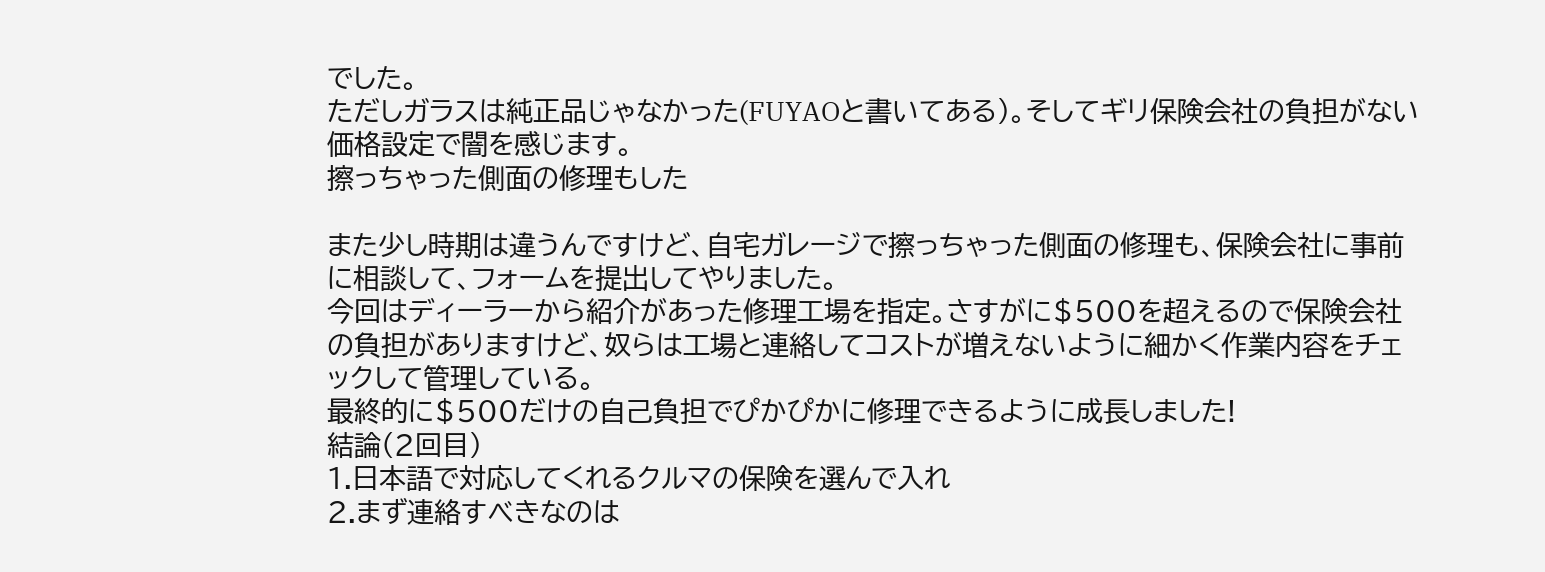でした。
ただしガラスは純正品じゃなかった(FUYAOと書いてある)。そしてギリ保険会社の負担がない価格設定で闇を感じます。
擦っちゃった側面の修理もした

また少し時期は違うんですけど、自宅ガレージで擦っちゃった側面の修理も、保険会社に事前に相談して、フォームを提出してやりました。
今回はディーラーから紹介があった修理工場を指定。さすがに$500を超えるので保険会社の負担がありますけど、奴らは工場と連絡してコストが増えないように細かく作業内容をチェックして管理している。
最終的に$500だけの自己負担でぴかぴかに修理できるように成長しました!
結論(2回目)
1.日本語で対応してくれるクルマの保険を選んで入れ
2.まず連絡すべきなのは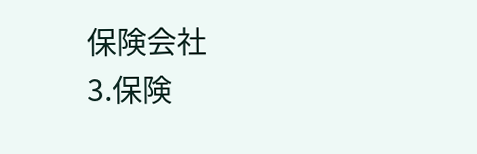保険会社
3.保険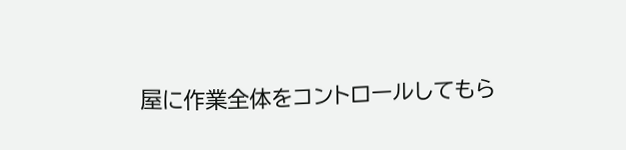屋に作業全体をコントロールしてもら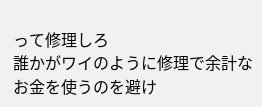って修理しろ
誰かがワイのように修理で余計なお金を使うのを避け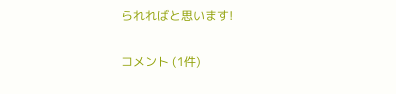られればと思います!

コメント (1件)